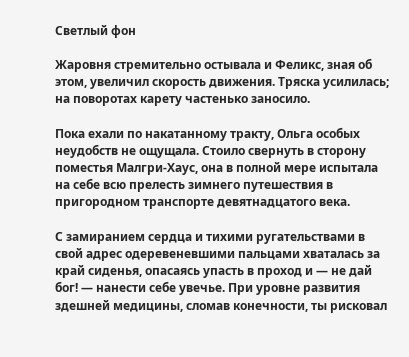Светлый фон

Жаровня стремительно остывала и Феликс, зная об этом, увеличил скорость движения. Тряска усилилась; на поворотах карету частенько заносило.

Пока ехали по накатанному тракту, Ольга особых неудобств не ощущала. Стоило свернуть в сторону поместья Малгри-Хаус, она в полной мере испытала на себе всю прелесть зимнего путешествия в пригородном транспорте девятнадцатого века.

С замиранием сердца и тихими ругательствами в свой адрес одеревеневшими пальцами хваталась за край сиденья, опасаясь упасть в проход и — не дай бог! — нанести себе увечье. При уровне развития здешней медицины, сломав конечности, ты рисковал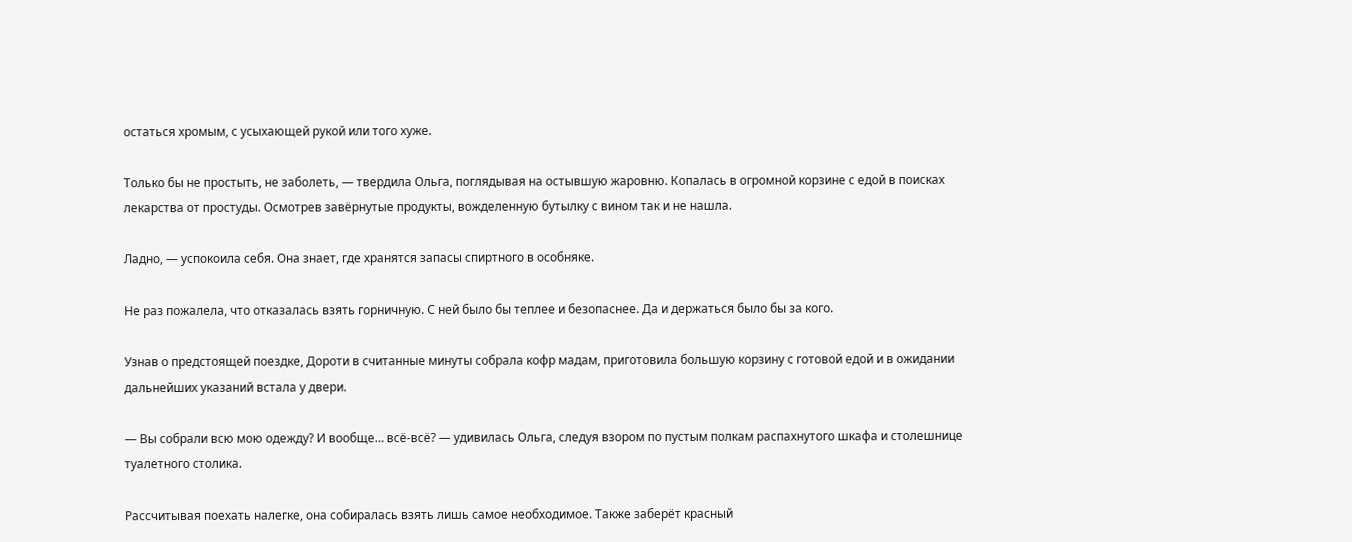остаться хромым, с усыхающей рукой или того хуже.

Только бы не простыть, не заболеть, — твердила Ольга, поглядывая на остывшую жаровню. Копалась в огромной корзине с едой в поисках лекарства от простуды. Осмотрев завёрнутые продукты, вожделенную бутылку с вином так и не нашла.

Ладно, — успокоила себя. Она знает, где хранятся запасы спиртного в особняке.

Не раз пожалела, что отказалась взять горничную. С ней было бы теплее и безопаснее. Да и держаться было бы за кого.

Узнав о предстоящей поездке, Дороти в считанные минуты собрала кофр мадам, приготовила большую корзину с готовой едой и в ожидании дальнейших указаний встала у двери.

— Вы собрали всю мою одежду? И вообще… всё-всё? — удивилась Ольга, следуя взором по пустым полкам распахнутого шкафа и столешнице туалетного столика.

Рассчитывая поехать налегке, она собиралась взять лишь самое необходимое. Также заберёт красный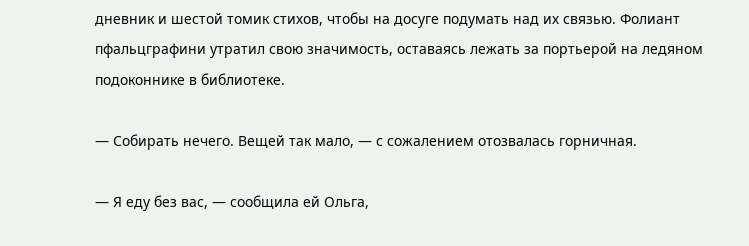дневник и шестой томик стихов, чтобы на досуге подумать над их связью. Фолиант пфальцграфини утратил свою значимость, оставаясь лежать за портьерой на ледяном подоконнике в библиотеке.

— Собирать нечего. Вещей так мало, — с сожалением отозвалась горничная.

— Я еду без вас, — сообщила ей Ольга,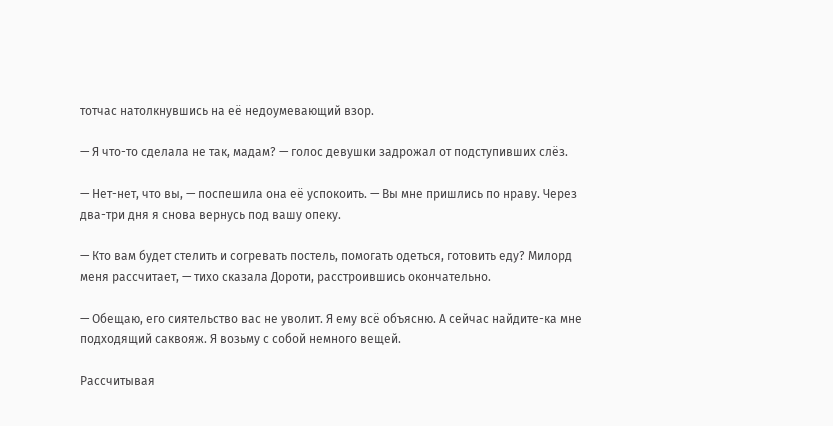тотчас натолкнувшись на её недоумевающий взор.

— Я что-то сделала не так, мадам? — голос девушки задрожал от подступивших слёз.

— Нет-нет, что вы, — поспешила она её успокоить. — Вы мне пришлись по нраву. Через два-три дня я снова вернусь под вашу опеку.

— Кто вам будет стелить и согревать постель, помогать одеться, готовить еду? Милорд меня рассчитает, — тихо сказала Дороти, расстроившись окончательно.

— Обещаю, его сиятельство вас не уволит. Я ему всё объясню. А сейчас найдите-ка мне подходящий саквояж. Я возьму с собой немного вещей.

Рассчитывая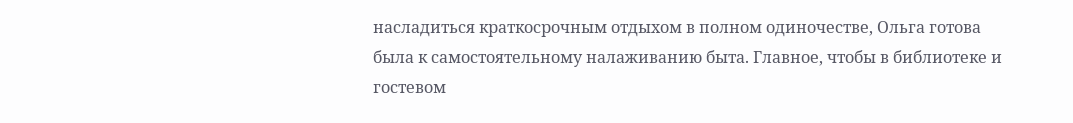насладиться краткосрочным отдыхом в полном одиночестве, Ольга готова была к самостоятельному налаживанию быта. Главное, чтобы в библиотеке и гостевом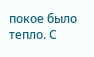покое было тепло. С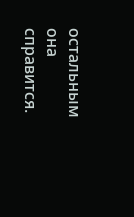остальным она справится.